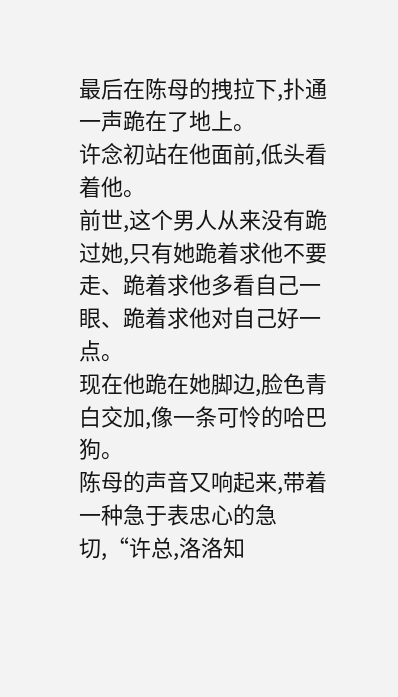最后在陈母的拽拉下,扑通一声跪在了地上。
许念初站在他面前,低头看着他。
前世,这个男人从来没有跪过她,只有她跪着求他不要走、跪着求他多看自己一眼、跪着求他对自己好一点。
现在他跪在她脚边,脸色青白交加,像一条可怜的哈巴狗。
陈母的声音又响起来,带着一种急于表忠心的急切,“许总,洛洛知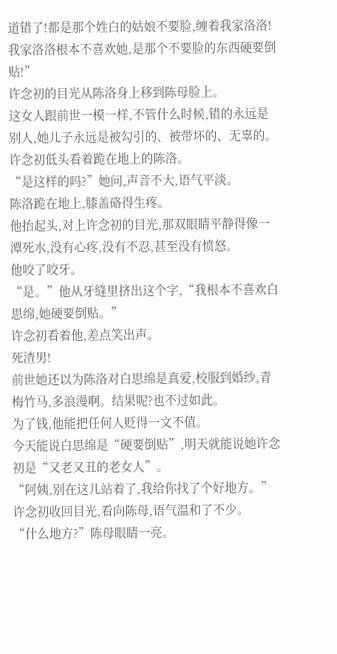道错了!都是那个姓白的姑娘不要脸,缠着我家洛洛!我家洛洛根本不喜欢她,是那个不要脸的东西硬要倒贴!”
许念初的目光从陈洛身上移到陈母脸上。
这女人跟前世一模一样,不管什么时候,错的永远是别人,她儿子永远是被勾引的、被带坏的、无辜的。
许念初低头看着跪在地上的陈洛。
“是这样的吗?”她问,声音不大,语气平淡。
陈洛跪在地上,膝盖硌得生疼。
他抬起头,对上许念初的目光,那双眼睛平静得像一潭死水,没有心疼,没有不忍,甚至没有愤怒。
他咬了咬牙。
“是。”他从牙缝里挤出这个字,“我根本不喜欢白思绵,她硬要倒贴。”
许念初看着他,差点笑出声。
死渣男!
前世她还以为陈洛对白思绵是真爱,校服到婚纱,青梅竹马,多浪漫啊。结果呢?也不过如此。
为了钱,他能把任何人贬得一文不值。
今天能说白思绵是“硬要倒贴”,明天就能说她许念初是“又老又丑的老女人”。
“阿姨,别在这儿站着了,我给你找了个好地方。”许念初收回目光,看向陈母,语气温和了不少。
“什么地方?”陈母眼睛一亮。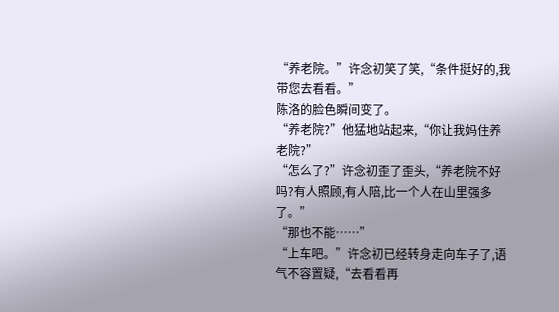“养老院。”许念初笑了笑,“条件挺好的,我带您去看看。”
陈洛的脸色瞬间变了。
“养老院?”他猛地站起来,“你让我妈住养老院?”
“怎么了?”许念初歪了歪头,“养老院不好吗?有人照顾,有人陪,比一个人在山里强多了。”
“那也不能……”
“上车吧。”许念初已经转身走向车子了,语气不容置疑,“去看看再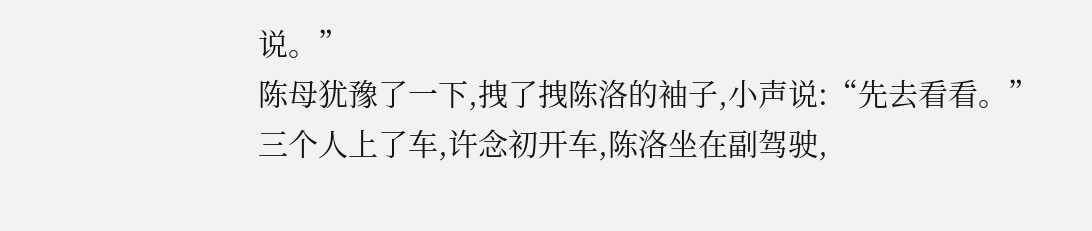说。”
陈母犹豫了一下,拽了拽陈洛的袖子,小声说:“先去看看。”
三个人上了车,许念初开车,陈洛坐在副驾驶,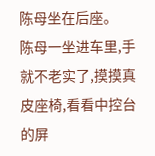陈母坐在后座。
陈母一坐进车里,手就不老实了,摸摸真皮座椅,看看中控台的屏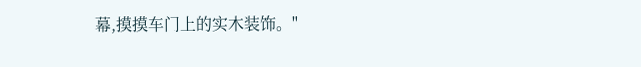幕,摸摸车门上的实木装饰。"